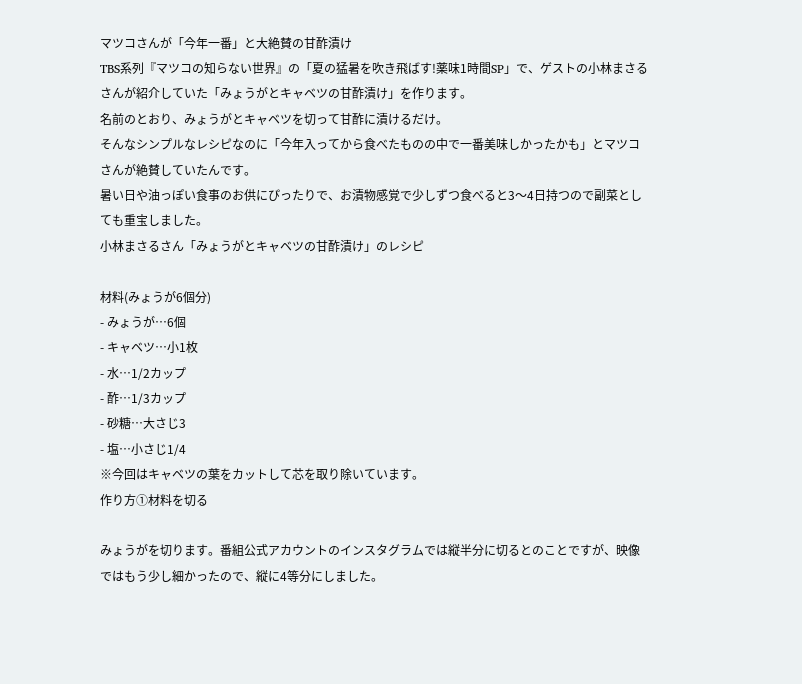マツコさんが「今年一番」と大絶賛の甘酢漬け
TBS系列『マツコの知らない世界』の「夏の猛暑を吹き飛ばす!薬味1時間SP」で、ゲストの小林まさるさんが紹介していた「みょうがとキャベツの甘酢漬け」を作ります。
名前のとおり、みょうがとキャベツを切って甘酢に漬けるだけ。
そんなシンプルなレシピなのに「今年入ってから食べたものの中で一番美味しかったかも」とマツコさんが絶賛していたんです。
暑い日や油っぽい食事のお供にぴったりで、お漬物感覚で少しずつ食べると3〜4日持つので副菜としても重宝しました。
小林まさるさん「みょうがとキャベツの甘酢漬け」のレシピ

材料(みょうが6個分)
- みょうが…6個
- キャベツ…小1枚
- 水…1/2カップ
- 酢…1/3カップ
- 砂糖…大さじ3
- 塩…小さじ1/4
※今回はキャベツの葉をカットして芯を取り除いています。
作り方①材料を切る

みょうがを切ります。番組公式アカウントのインスタグラムでは縦半分に切るとのことですが、映像ではもう少し細かったので、縦に4等分にしました。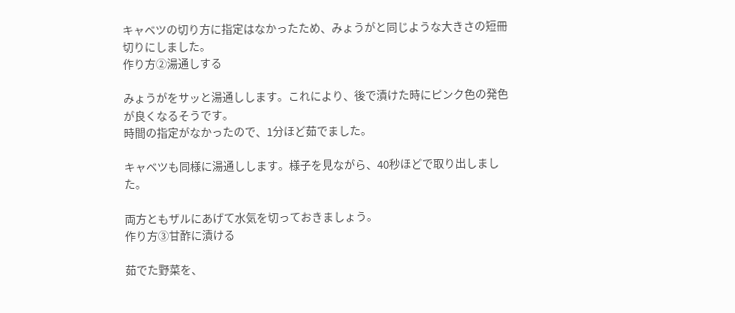キャベツの切り方に指定はなかったため、みょうがと同じような大きさの短冊切りにしました。
作り方②湯通しする

みょうがをサッと湯通しします。これにより、後で漬けた時にピンク色の発色が良くなるそうです。
時間の指定がなかったので、1分ほど茹でました。

キャベツも同様に湯通しします。様子を見ながら、40秒ほどで取り出しました。

両方ともザルにあげて水気を切っておきましょう。
作り方③甘酢に漬ける

茹でた野菜を、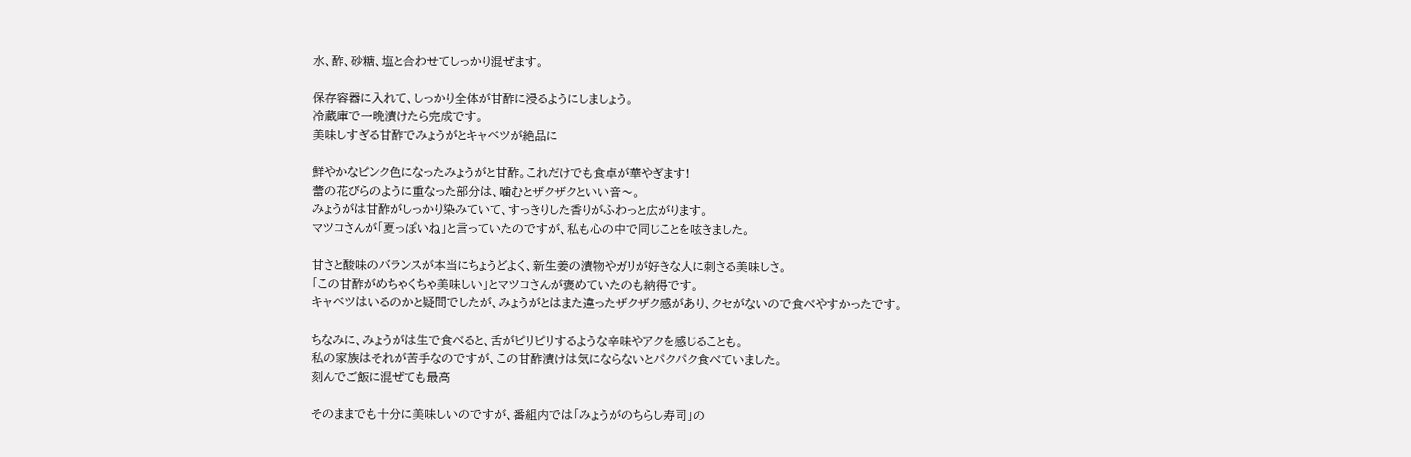水、酢、砂糖、塩と合わせてしっかり混ぜます。

保存容器に入れて、しっかり全体が甘酢に浸るようにしましょう。
冷蔵庫で一晩漬けたら完成です。
美味しすぎる甘酢でみょうがとキャベツが絶品に

鮮やかなピンク色になったみょうがと甘酢。これだけでも食卓が華やぎます!
蕾の花びらのように重なった部分は、噛むとザクザクといい音〜。
みょうがは甘酢がしっかり染みていて、すっきりした香りがふわっと広がります。
マツコさんが「夏っぽいね」と言っていたのですが、私も心の中で同じことを呟きました。

甘さと酸味のバランスが本当にちょうどよく、新生姜の漬物やガリが好きな人に刺さる美味しさ。
「この甘酢がめちゃくちゃ美味しい」とマツコさんが褒めていたのも納得です。
キャベツはいるのかと疑問でしたが、みょうがとはまた違ったザクザク感があり、クセがないので食べやすかったです。

ちなみに、みょうがは生で食べると、舌がピリピリするような辛味やアクを感じることも。
私の家族はそれが苦手なのですが、この甘酢漬けは気にならないとパクパク食べていました。
刻んでご飯に混ぜても最高

そのままでも十分に美味しいのですが、番組内では「みょうがのちらし寿司」の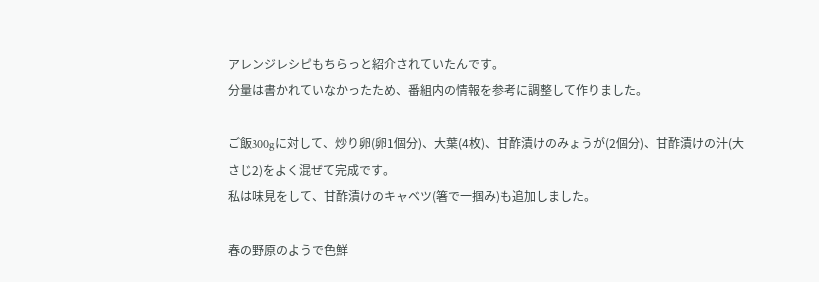アレンジレシピもちらっと紹介されていたんです。
分量は書かれていなかったため、番組内の情報を参考に調整して作りました。

ご飯300gに対して、炒り卵(卵1個分)、大葉(4枚)、甘酢漬けのみょうが(2個分)、甘酢漬けの汁(大さじ2)をよく混ぜて完成です。
私は味見をして、甘酢漬けのキャベツ(箸で一掴み)も追加しました。

春の野原のようで色鮮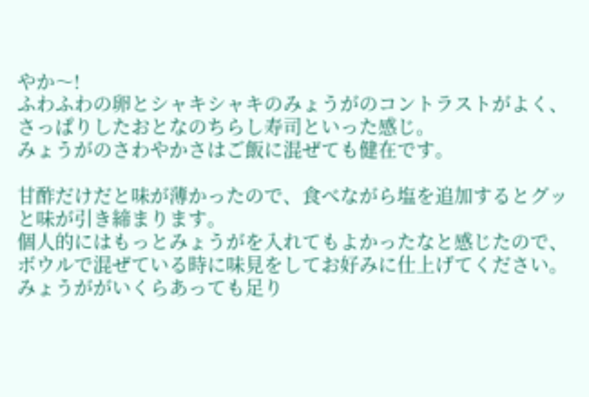やか〜!
ふわふわの卵とシャキシャキのみょうがのコントラストがよく、さっぱりしたおとなのちらし寿司といった感じ。
みょうがのさわやかさはご飯に混ぜても健在です。

甘酢だけだと味が薄かったので、食べながら塩を追加するとグッと味が引き締まります。
個人的にはもっとみょうがを入れてもよかったなと感じたので、ボウルで混ぜている時に味見をしてお好みに仕上げてください。
みょうががいくらあっても足り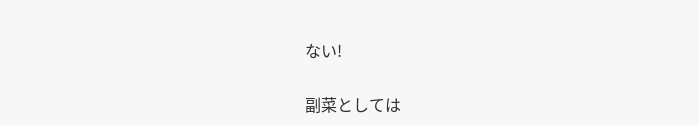ない!

副菜としては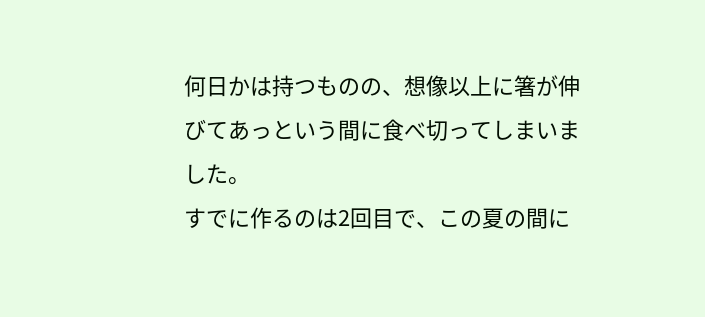何日かは持つものの、想像以上に箸が伸びてあっという間に食べ切ってしまいました。
すでに作るのは2回目で、この夏の間に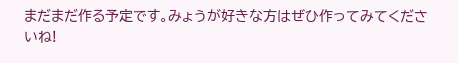まだまだ作る予定です。みょうが好きな方はぜひ作ってみてくださいね!